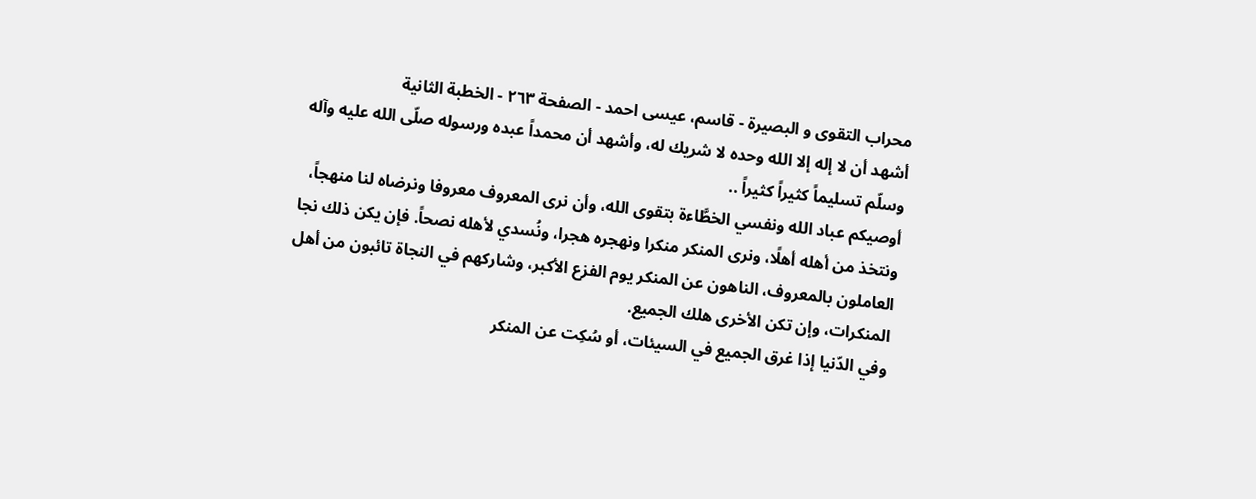محراب التقوى و البصيرة - قاسم، عيسى احمد - الصفحة ٢٦٣ - الخطبة الثانية
أشهد أن لا إله إلا الله وحده لا شريك له، وأشهد أن محمداً عبده ورسوله صلّى الله عليه وآله وسلّم تسليماً كثيراً كثيراً ..
أوصيكم عباد الله ونفسي الخطَّاءة بتقوى الله، وأن نرى المعروف معروفا ونرضاه لنا منهجاً، ونتخذ من أهله أهلًا، ونرى المنكر منكرا ونهجره هجرا، ونُسدي لأهله نصحاً. فإن يكن ذلك نجا العاملون بالمعروف، الناهون عن المنكر يوم الفزع الأكبر، وشاركهم في النجاة تائبون من أهل المنكرات، وإن تكن الأخرى هلك الجميع.
وفي الدّنيا إذا غرق الجميع في السيئات، أو سُكِت عن المنكر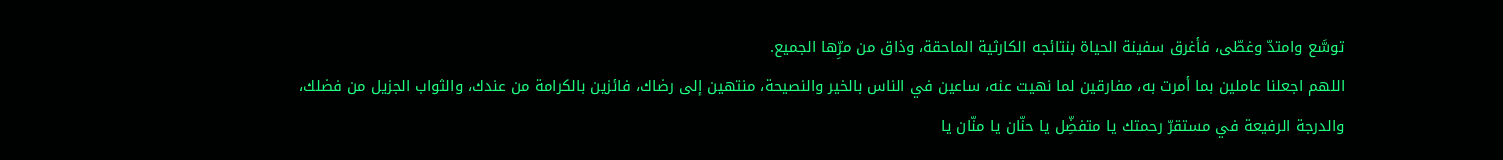توسَّع وامتدّ وغطّى، فأغرق سفينة الحياة بنتائجه الكارثية الماحقة، وذاق من مرِّها الجميع.
اللهم اجعلنا عاملين بما أمرت به، مفارقين لما نهيت عنه، ساعين في الناس بالخير والنصيحة، منتهين إلى رضاك، فائزين بالكرامة من عندك، والثواب الجزيل من فضلك، والدرجة الرفيعة في مستقرّ رحمتك يا متفضِّل يا حنّان يا منّان يا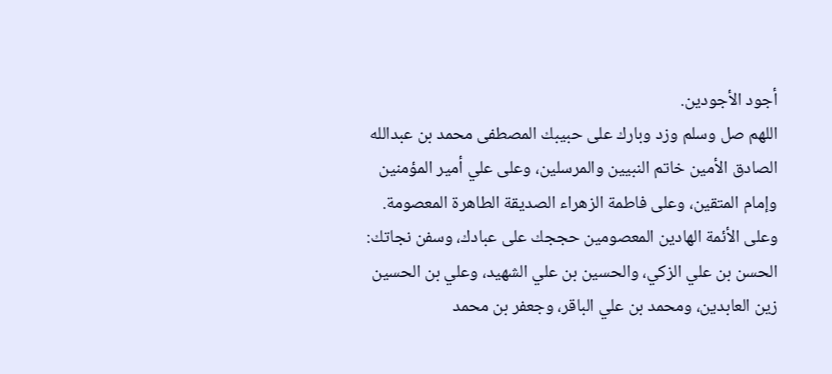أجود الأجودين.
اللهم صل وسلم وزد وبارك على حبيبك المصطفى محمد بن عبدالله الصادق الأمين خاتم النبيين والمرسلين، وعلى علي أمير المؤمنين وإمام المتقين، وعلى فاطمة الزهراء الصديقة الطاهرة المعصومة.
وعلى الأئمة الهادين المعصومين حججك على عبادك، وسفن نجاتك: الحسن بن علي الزكي، والحسين بن علي الشهيد، وعلي بن الحسين زين العابدين، ومحمد بن علي الباقر، وجعفر بن محمد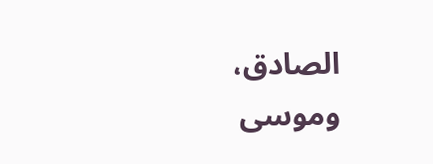الصادق، وموسى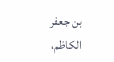بن جعفر الكاظم،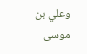وعلي بن موسى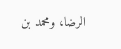الرضا، ومحمد بن